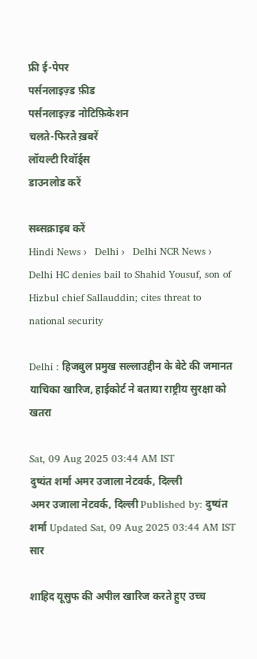फ्री ई-पेपर
पर्सनलाइज़्ड फ़ीड
पर्सनलाइज़्ड नोटिफ़िकेशन
चलते-फिरते ख़बरें
लॉयल्टी रिवॉर्ड्स
डाउनलोड करें

सब्सक्राइब करें
Hindi News ›   Delhi ›   Delhi NCR News ›   Delhi HC denies bail to Shahid Yousuf, son of Hizbul chief Sallauddin; cites threat to national security

Delhi : हिजबुल प्रमुख सल्लाउद्दीन के बेटे की जमानत याचिका खारिज, हाईकोर्ट ने बताया राष्ट्रीय सुरक्षा को खतरा

Sat, 09 Aug 2025 03:44 AM IST
दुष्यंत शर्मा अमर उजाला नेटवर्क, दिल्ली
अमर उजाला नेटवर्क, दिल्ली Published by: दुष्यंत शर्मा Updated Sat, 09 Aug 2025 03:44 AM IST
सार

शाहिद यूसुफ की अपील खारिज करते हुए उच्च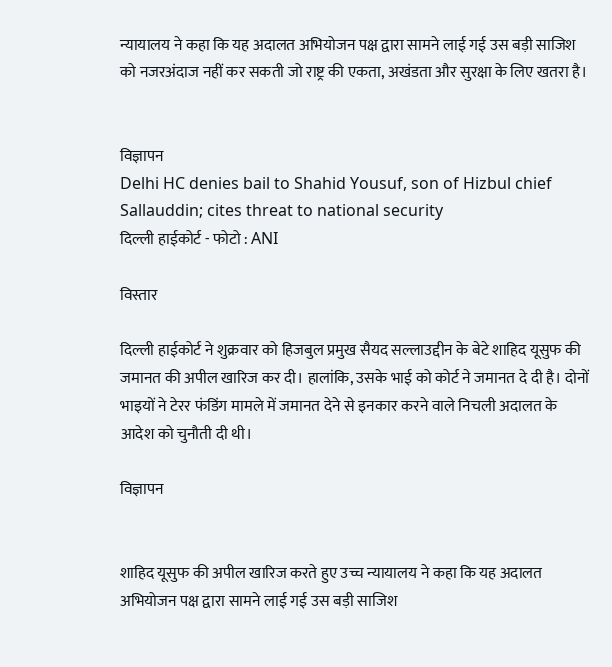न्यायालय ने कहा कि यह अदालत अभियोजन पक्ष द्वारा सामने लाई गई उस बड़ी साजिश को नजरअंदाज नहीं कर सकती जो राष्ट्र की एकता, अखंडता और सुरक्षा के लिए खतरा है।


विज्ञापन
Delhi HC denies bail to Shahid Yousuf, son of Hizbul chief Sallauddin; cites threat to national security
दिल्ली हाईकोर्ट - फोटो : ANI

विस्तार

दिल्ली हाईकोर्ट ने शुक्रवार को हिजबुल प्रमुख सैयद सल्लाउद्दीन के बेटे शाहिद यूसुफ की जमानत की अपील खारिज कर दी। हालांकि, उसके भाई को कोर्ट ने जमानत दे दी है। दोनों भाइयों ने टेरर फंडिंग मामले में जमानत देने से इनकार करने वाले निचली अदालत के आदेश को चुनौती दी थी।

विज्ञापन


शाहिद यूसुफ की अपील खारिज करते हुए उच्च न्यायालय ने कहा कि यह अदालत अभियोजन पक्ष द्वारा सामने लाई गई उस बड़ी साजिश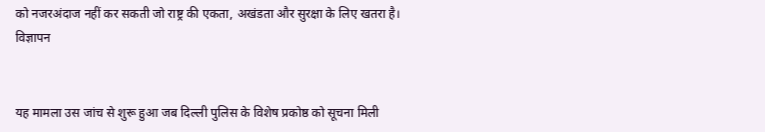को नजरअंदाज नहीं कर सकती जो राष्ट्र की एकता, अखंडता और सुरक्षा के लिए खतरा है।
विज्ञापन


यह मामला उस जांच से शुरू हुआ जब दिल्ली पुलिस के विशेष प्रकोष्ठ को सूचना मिली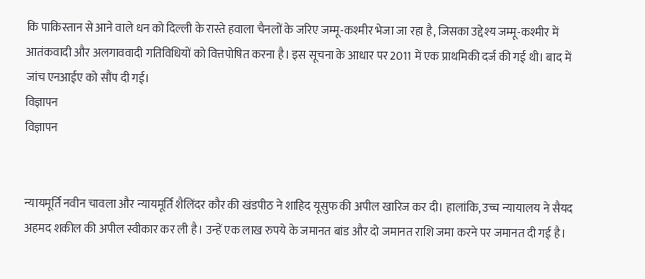कि पाकिस्तान से आने वाले धन को दिल्ली के रास्ते हवाला चैनलों के जरिए जम्मू-कश्मीर भेजा जा रहा है, जिसका उद्देश्य जम्मू-कश्मीर में आतंकवादी और अलगाववादी गतिविधियों को वित्तपोषित करना है। इस सूचना के आधार पर 2011 में एक प्राथमिकी दर्ज की गई थी। बाद में जांच एनआईए को सौंप दी गई।
विज्ञापन
विज्ञापन


न्यायमूर्ति नवीन चावला और न्यायमूर्ति शैलिंदर कौर की खंडपीठ ने शाहिद यूसुफ की अपील खारिज कर दी। हालांकि, उच्च न्यायालय ने सैयद अहमद शकील की अपील स्वीकार कर ली है। उन्हें एक लाख रुपये के जमानत बांड और दो जमानत राशि जमा करने पर जमानत दी गई है।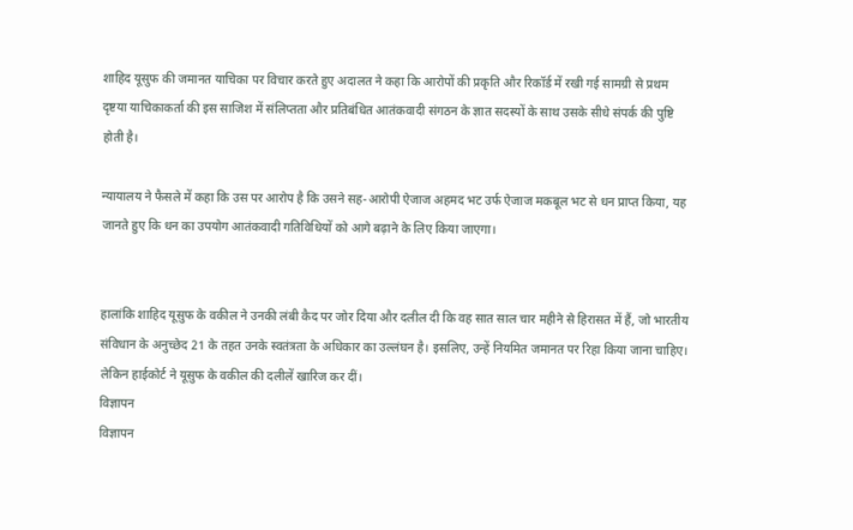शाहिद यूसुफ की जमानत याचिका पर विचार करते हुए अदालत ने कहा कि आरोपों की प्रकृति और रिकॉर्ड में रखी गई सामग्री से प्रथम दृष्टया याचिकाकर्ता की इस साजिश में संलिप्तता और प्रतिबंधित आतंकवादी संगठन के ज्ञात सदस्यों के साथ उसके सीधे संपर्क की पुष्टि होती है।

न्यायालय ने फैसले में कहा कि उस पर आरोप है कि उसने सह-आरोपी ऐजाज अहमद भट उर्फ ऐजाज मकबूल भट से धन प्राप्त किया, यह जानते हुए कि धन का उपयोग आतंकवादी गतिविधियों को आगे बढ़ाने के लिए किया जाएगा।


हालांकि शाहिद यूसुफ के वकील ने उनकी लंबी कैद पर जोर दिया और दलील दी कि वह सात साल चार महीने से हिरासत में हैं, जो भारतीय संविधान के अनुच्छेद 21 के तहत उनके स्वतंत्रता के अधिकार का उल्लंघन है। इसलिए, उन्हें नियमित जमानत पर रिहा किया जाना चाहिए। लेकिन हाईकोर्ट ने यूसुफ के वकील की दलीलें खारिज कर दीं।
विज्ञापन
विज्ञापन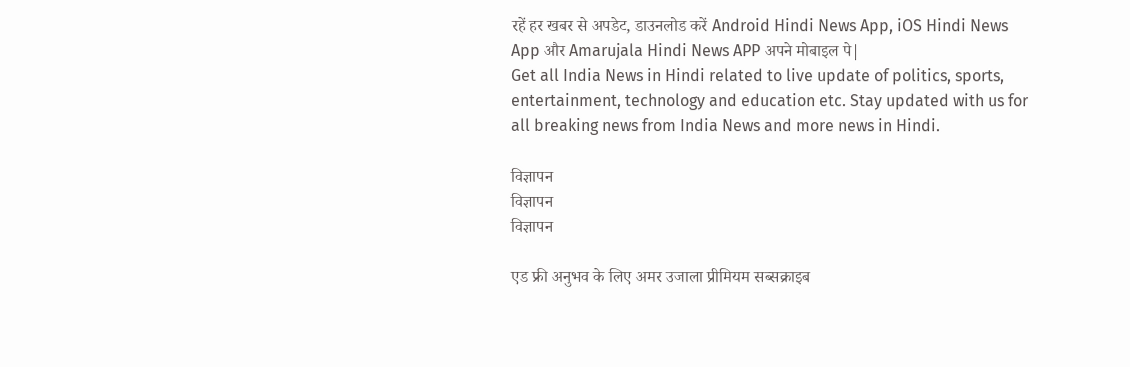रहें हर खबर से अपडेट, डाउनलोड करें Android Hindi News App, iOS Hindi News App और Amarujala Hindi News APP अपने मोबाइल पे|
Get all India News in Hindi related to live update of politics, sports, entertainment, technology and education etc. Stay updated with us for all breaking news from India News and more news in Hindi.

विज्ञापन
विज्ञापन
विज्ञापन

एड फ्री अनुभव के लिए अमर उजाला प्रीमियम सब्सक्राइब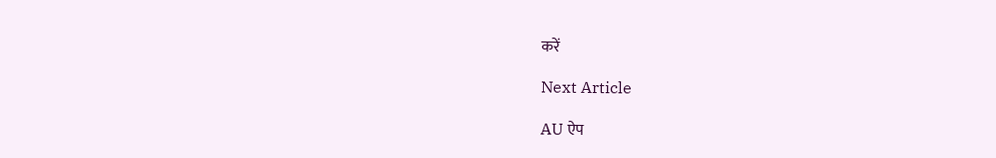करें

Next Article

AU ऐप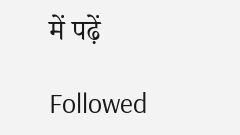में पढ़ें

Followed